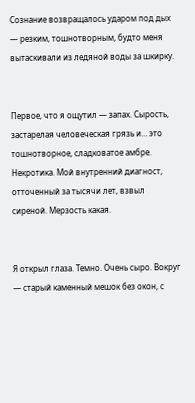Сознание возвращалось ударом под дых — резким, тошнотворным, будто меня вытаскивали из ледяной воды за шкирку.


Первое, что я ощутил — запах. Сырость, застарелая человеческая грязь и… это тошнотворное, сладковатое амбре. Некротика. Мой внутренний диагност, отточенный за тысячи лет, взвыл сиреной. Мерзость какая.


Я открыл глаза. Темно. Очень сыро. Вокруг — старый каменный мешок без окон, с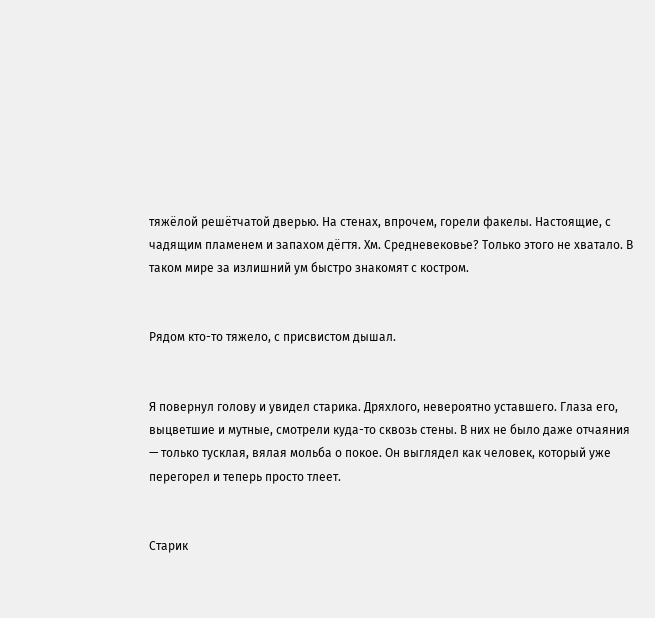тяжёлой решётчатой дверью. На стенах, впрочем, горели факелы. Настоящие, с чадящим пламенем и запахом дёгтя. Хм. Средневековье? Только этого не хватало. В таком мире за излишний ум быстро знакомят с костром.


Рядом кто-то тяжело, с присвистом дышал.


Я повернул голову и увидел старика. Дряхлого, невероятно уставшего. Глаза его, выцветшие и мутные, смотрели куда-то сквозь стены. В них не было даже отчаяния — только тусклая, вялая мольба о покое. Он выглядел как человек, который уже перегорел и теперь просто тлеет.


Старик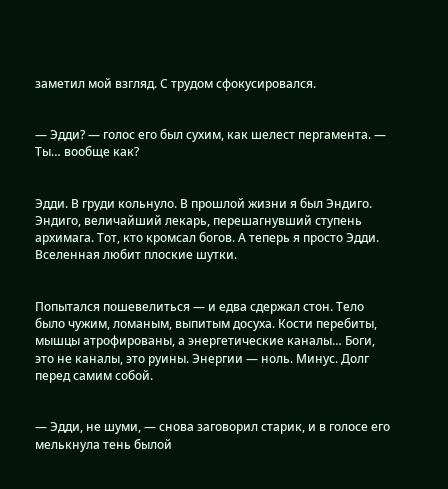заметил мой взгляд. С трудом сфокусировался.


— Эдди? — голос его был сухим, как шелест пергамента. — Ты… вообще как?


Эдди. В груди кольнуло. В прошлой жизни я был Эндиго. Эндиго, величайший лекарь, перешагнувший ступень архимага. Тот, кто кромсал богов. А теперь я просто Эдди. Вселенная любит плоские шутки.


Попытался пошевелиться — и едва сдержал стон. Тело было чужим, ломаным, выпитым досуха. Кости перебиты, мышцы атрофированы, а энергетические каналы… Боги, это не каналы, это руины. Энергии — ноль. Минус. Долг перед самим собой.


— Эдди, не шуми, — снова заговорил старик, и в голосе его мелькнула тень былой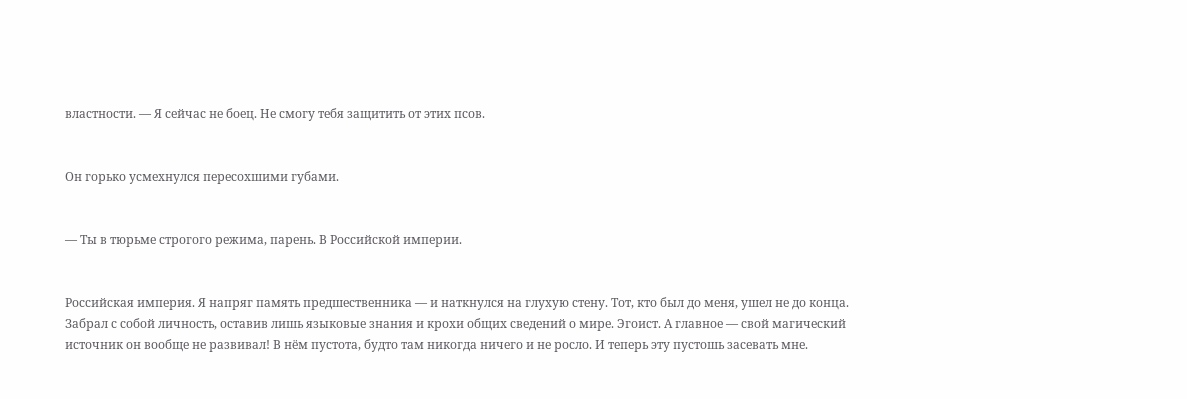властности. — Я сейчас не боец. Не смогу тебя защитить от этих псов.


Он горько усмехнулся пересохшими губами.


— Ты в тюрьме строгого режима, парень. В Российской империи.


Российская империя. Я напряг память предшественника — и наткнулся на глухую стену. Тот, кто был до меня, ушел не до конца. Забрал с собой личность, оставив лишь языковые знания и крохи общих сведений о мире. Эгоист. А главное — свой магический источник он вообще не развивал! В нём пустота, будто там никогда ничего и не росло. И теперь эту пустошь засевать мне.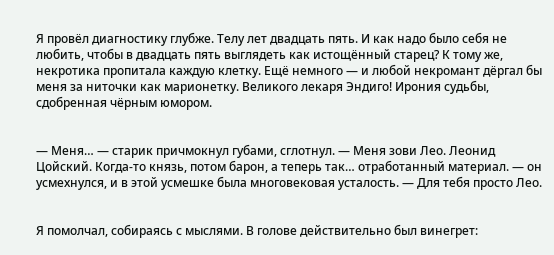Я провёл диагностику глубже. Телу лет двадцать пять. И как надо было себя не любить, чтобы в двадцать пять выглядеть как истощённый старец? К тому же, некротика пропитала каждую клетку. Ещё немного — и любой некромант дёргал бы меня за ниточки как марионетку. Великого лекаря Эндиго! Ирония судьбы, сдобренная чёрным юмором.


— Меня… — старик причмокнул губами, сглотнул. — Меня зови Лео. Леонид Цойский. Когда-то князь, потом барон, а теперь так… отработанный материал. — он усмехнулся, и в этой усмешке была многовековая усталость. — Для тебя просто Лео.


Я помолчал, собираясь с мыслями. В голове действительно был винегрет: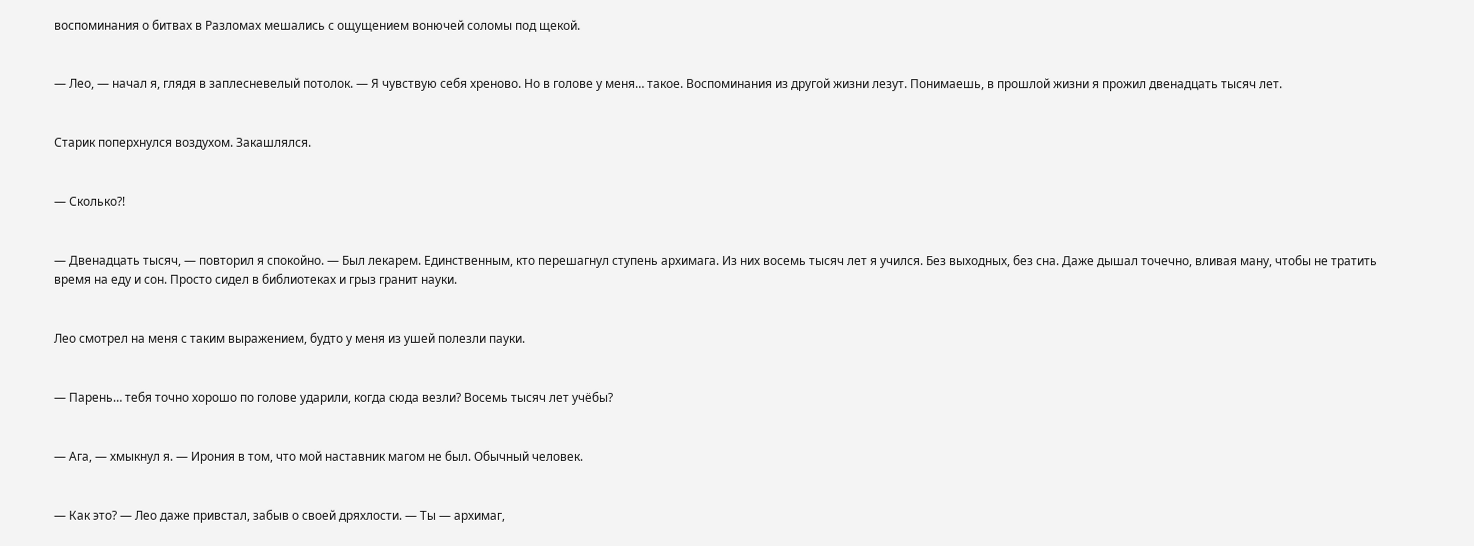воспоминания о битвах в Разломах мешались с ощущением вонючей соломы под щекой.


— Лео, — начал я, глядя в заплесневелый потолок. — Я чувствую себя хреново. Но в голове у меня… такое. Воспоминания из другой жизни лезут. Понимаешь, в прошлой жизни я прожил двенадцать тысяч лет.


Старик поперхнулся воздухом. Закашлялся.


— Сколько?!


— Двенадцать тысяч, — повторил я спокойно. — Был лекарем. Единственным, кто перешагнул ступень архимага. Из них восемь тысяч лет я учился. Без выходных, без сна. Даже дышал точечно, вливая ману, чтобы не тратить время на еду и сон. Просто сидел в библиотеках и грыз гранит науки.


Лео смотрел на меня с таким выражением, будто у меня из ушей полезли пауки.


— Парень… тебя точно хорошо по голове ударили, когда сюда везли? Восемь тысяч лет учёбы?


— Ага, — хмыкнул я. — Ирония в том, что мой наставник магом не был. Обычный человек.


— Как это? — Лео даже привстал, забыв о своей дряхлости. — Ты — архимаг,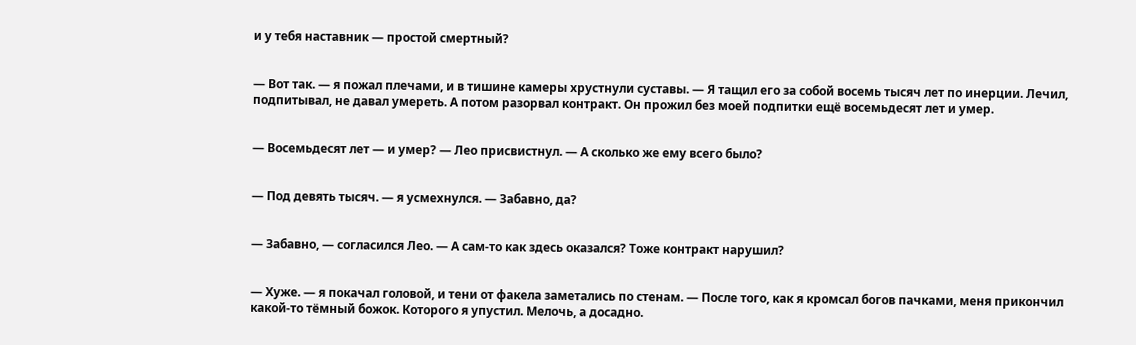и у тебя наставник — простой смертный?


— Вот так. — я пожал плечами, и в тишине камеры хрустнули суставы. — Я тащил его за собой восемь тысяч лет по инерции. Лечил, подпитывал, не давал умереть. А потом разорвал контракт. Он прожил без моей подпитки ещё восемьдесят лет и умер.


— Восемьдесят лет — и умер? — Лео присвистнул. — А сколько же ему всего было?


— Под девять тысяч. — я усмехнулся. — Забавно, да?


— Забавно, — согласился Лео. — А сам-то как здесь оказался? Тоже контракт нарушил?


— Хуже. — я покачал головой, и тени от факела заметались по стенам. — После того, как я кромсал богов пачками, меня прикончил какой-то тёмный божок. Которого я упустил. Мелочь, а досадно.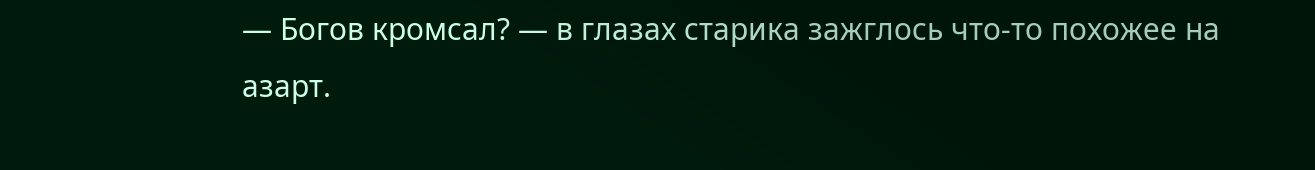— Богов кромсал? — в глазах старика зажглось что-то похожее на азарт.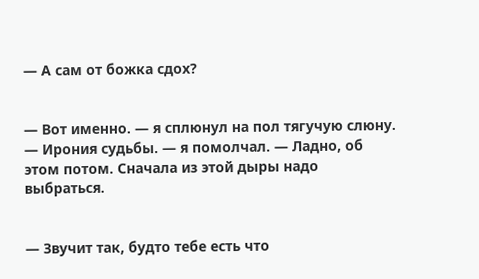— А сам от божка сдох?


— Вот именно. — я сплюнул на пол тягучую слюну. — Ирония судьбы. — я помолчал. — Ладно, об этом потом. Сначала из этой дыры надо выбраться.


— Звучит так, будто тебе есть что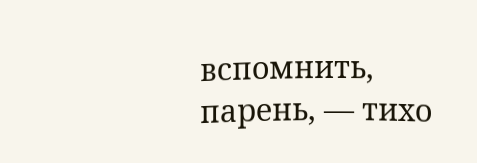вспомнить, парень, — тихо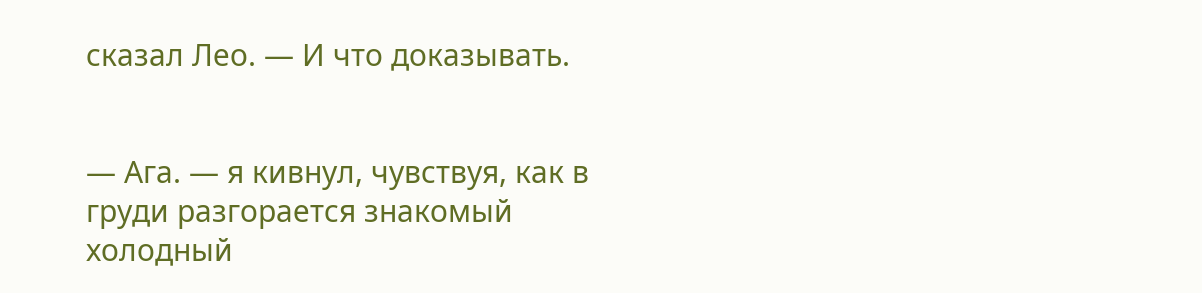сказал Лео. — И что доказывать.


— Ага. — я кивнул, чувствуя, как в груди разгорается знакомый холодный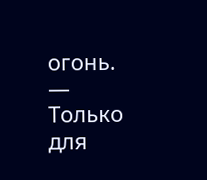огонь. — Только для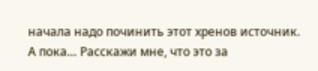начала надо починить этот хренов источник. А пока… Расскажи мне, что это за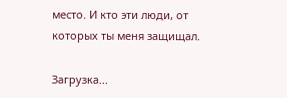место. И кто эти люди, от которых ты меня защищал.

Загрузка...